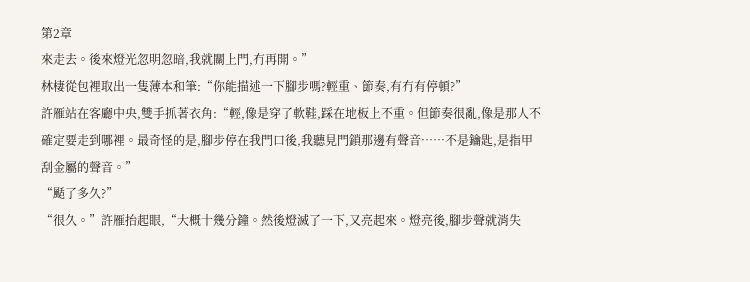第2章
來走去。後來燈光忽明忽暗,我就關上門,冇再開。”
林棲從包裡取出一隻薄本和筆:“你能描述一下腳步嗎?輕重、節奏,有冇有停頓?”
許雁站在客廳中央,雙手抓著衣角:“輕,像是穿了軟鞋,踩在地板上不重。但節奏很亂,像是那人不確定要走到哪裡。最奇怪的是,腳步停在我門口後,我聽見門鎖那邊有聲音……不是鑰匙,是指甲刮金屬的聲音。”
“颳了多久?”
“很久。”許雁抬起眼,“大概十幾分鐘。然後燈滅了一下,又亮起來。燈亮後,腳步聲就消失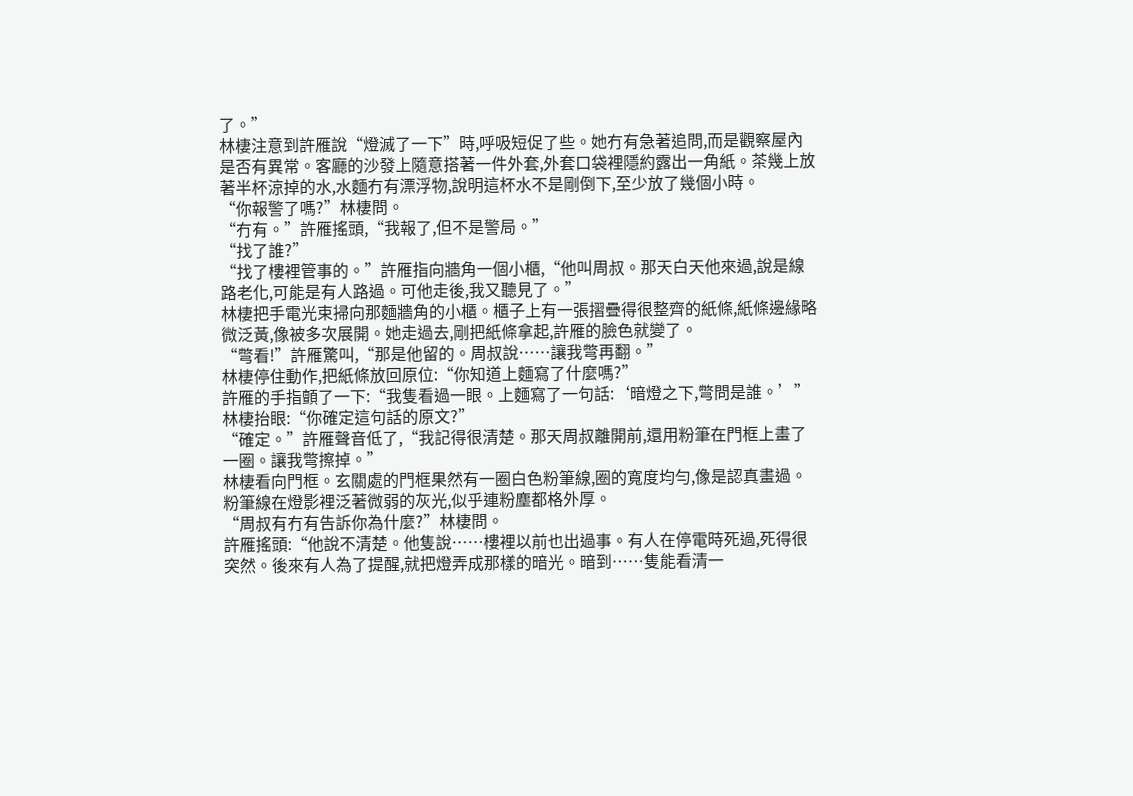了。”
林棲注意到許雁說“燈滅了一下”時,呼吸短促了些。她冇有急著追問,而是觀察屋內是否有異常。客廳的沙發上隨意搭著一件外套,外套口袋裡隱約露出一角紙。茶幾上放著半杯涼掉的水,水麵冇有漂浮物,說明這杯水不是剛倒下,至少放了幾個小時。
“你報警了嗎?”林棲問。
“冇有。”許雁搖頭,“我報了,但不是警局。”
“找了誰?”
“找了樓裡管事的。”許雁指向牆角一個小櫃,“他叫周叔。那天白天他來過,說是線路老化,可能是有人路過。可他走後,我又聽見了。”
林棲把手電光束掃向那麵牆角的小櫃。櫃子上有一張摺疊得很整齊的紙條,紙條邊緣略微泛黃,像被多次展開。她走過去,剛把紙條拿起,許雁的臉色就變了。
“彆看!”許雁驚叫,“那是他留的。周叔說……讓我彆再翻。”
林棲停住動作,把紙條放回原位:“你知道上麵寫了什麼嗎?”
許雁的手指顫了一下:“我隻看過一眼。上麵寫了一句話:‘暗燈之下,彆問是誰。’”
林棲抬眼:“你確定這句話的原文?”
“確定。”許雁聲音低了,“我記得很清楚。那天周叔離開前,還用粉筆在門框上畫了一圈。讓我彆擦掉。”
林棲看向門框。玄關處的門框果然有一圈白色粉筆線,圈的寬度均勻,像是認真畫過。粉筆線在燈影裡泛著微弱的灰光,似乎連粉塵都格外厚。
“周叔有冇有告訴你為什麼?”林棲問。
許雁搖頭:“他說不清楚。他隻說……樓裡以前也出過事。有人在停電時死過,死得很突然。後來有人為了提醒,就把燈弄成那樣的暗光。暗到……隻能看清一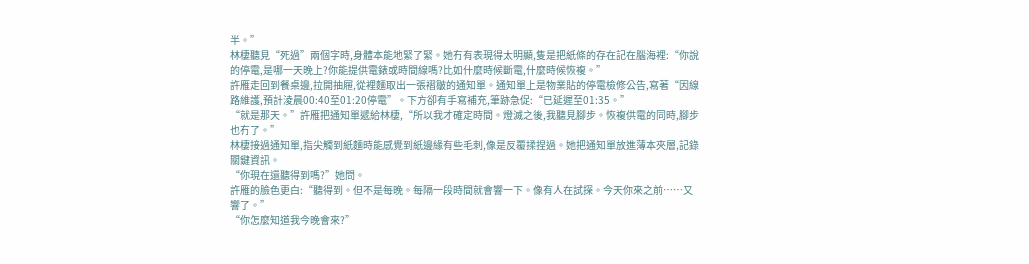半。”
林棲聽見“死過”兩個字時,身體本能地緊了緊。她冇有表現得太明顯,隻是把紙條的存在記在腦海裡:“你說的停電,是哪一天晚上?你能提供電錶或時間線嗎?比如什麼時候斷電,什麼時候恢複。”
許雁走回到餐桌邊,拉開抽屜,從裡麵取出一張褶皺的通知單。通知單上是物業貼的停電檢修公告,寫著“因線路維護,預計淩晨00:40至01:20停電”。下方卻有手寫補充,筆跡急促:“已延遲至01:35。”
“就是那天。”許雁把通知單遞給林棲,“所以我才確定時間。燈滅之後,我聽見腳步。恢複供電的同時,腳步也冇了。”
林棲接過通知單,指尖觸到紙麵時能感覺到紙邊緣有些毛刺,像是反覆揉捏過。她把通知單放進薄本夾層,記錄關鍵資訊。
“你現在還聽得到嗎?”她問。
許雁的臉色更白:“聽得到。但不是每晚。每隔一段時間就會響一下。像有人在試探。今天你來之前……又響了。”
“你怎麼知道我今晚會來?”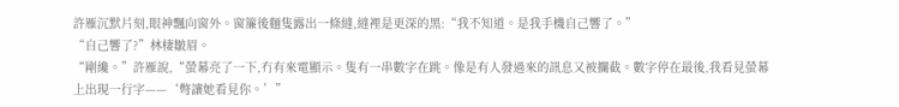許雁沉默片刻,眼神飄向窗外。窗簾後麵隻露出一條縫,縫裡是更深的黑:“我不知道。是我手機自己響了。”
“自己響了?”林棲皺眉。
“剛纔。”許雁說,“螢幕亮了一下,冇有來電顯示。隻有一串數字在跳。像是有人發過來的訊息又被攔截。數字停在最後,我看見螢幕上出現一行字——‘彆讓她看見你。’”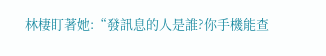林棲盯著她:“發訊息的人是誰?你手機能查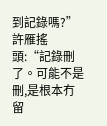到記錄嗎?”
許雁搖頭:“記錄刪了。可能不是刪,是根本冇留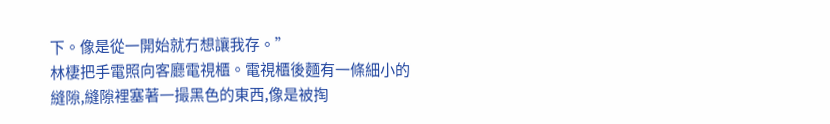下。像是從一開始就冇想讓我存。”
林棲把手電照向客廳電視櫃。電視櫃後麵有一條細小的縫隙,縫隙裡塞著一撮黑色的東西,像是被掏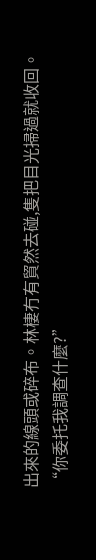出來的線頭或碎布。林棲冇有貿然去碰,隻把目光掃過就收回。
“你委托我調查什麼?”